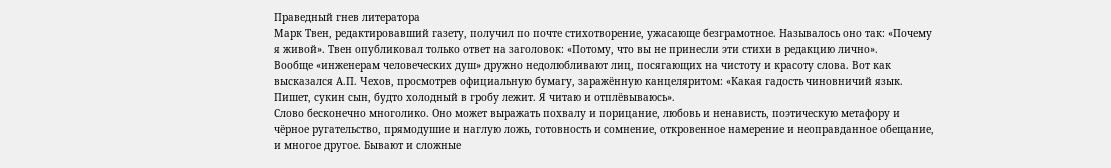Праведный гнев литератора
Марк Твен, редактировавший газету, получил по почте стихотворение, ужасающе безграмотное. Называлось оно так: «Почему я живой». Твен опубликовал только ответ на заголовок: «Потому, что вы не принесли эти стихи в редакцию лично».
Вообще «инженерам человеческих душ» дружно недолюбливают лиц, посягающих на чистоту и красоту слова. Вот как высказался А.П. Чехов, просмотрев официальную бумагу, заражённую канцеляритом: «Какая гадость чиновничий язык. Пишет, сукин сын, будто холодный в гробу лежит. Я читаю и отплёвываюсь».
Слово бесконечно многолико. Оно может выражать похвалу и порицание, любовь и ненависть, поэтическую метафору и чёрное ругательство, прямодушие и наглую ложь, готовность и сомнение, откровенное намерение и неоправданное обещание, и многое другое. Бывают и сложные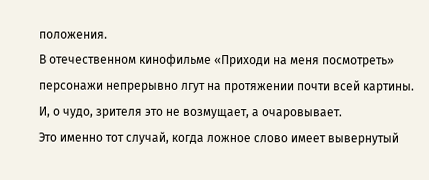положения.
В отечественном кинофильме «Приходи на меня посмотреть» персонажи непрерывно лгут на протяжении почти всей картины. И, о чудо, зрителя это не возмущает, а очаровывает.
Это именно тот случай, когда ложное слово имеет вывернутый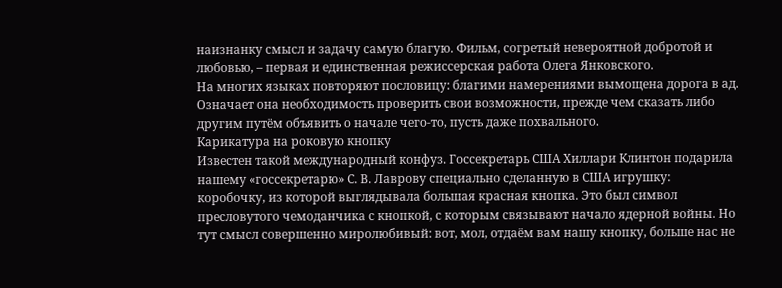наизнанку смысл и задачу самую благую. Фильм, согретый невероятной добротой и любовью, – первая и единственная режиссерская работа Олега Янковского.
На многих языках повторяют пословицу: благими намерениями вымощена дорога в ад. Означает она необходимость проверить свои возможности, прежде чем сказать либо другим путём объявить о начале чего-то, пусть даже похвального.
Карикатура на роковую кнопку
Известен такой международный конфуз. Госсекретарь США Хиллари Клинтон подарила нашему «госсекретарю» С. В. Лаврову специально сделанную в США игрушку: коробочку, из которой выглядывала большая красная кнопка. Это был символ пресловутого чемоданчика с кнопкой, с которым связывают начало ядерной войны. Но тут смысл совершенно миролюбивый: вот, мол, отдаём вам нашу кнопку, больше нас не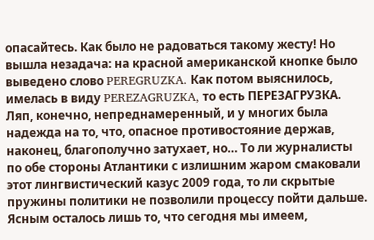опасайтесь. Как было не радоваться такому жесту! Но вышла незадача: на красной американской кнопке было выведено слово PEREGRUZKA. Как потом выяснилось, имелась в виду PEREZAGRUZKA, то есть ПЕРЕЗАГРУЗКА.
Ляп, конечно, непреднамеренный, и у многих была надежда на то, что, опасное противостояние держав, наконец, благополучно затухает, но… То ли журналисты по обе стороны Атлантики с излишним жаром смаковали этот лингвистический казус 2009 года, то ли скрытые пружины политики не позволили процессу пойти дальше. Ясным осталось лишь то, что сегодня мы имеем,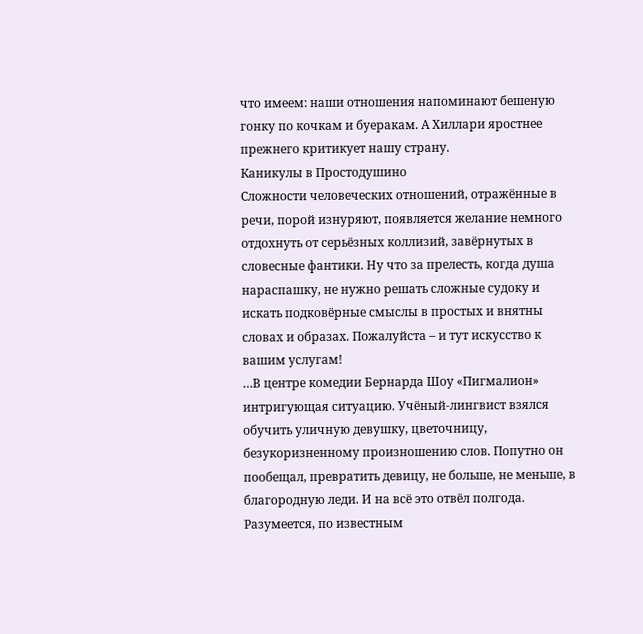что имеем: наши отношения напоминают бешеную гонку по кочкам и буеракам. А Хиллари яростнее прежнего критикует нашу страну.
Каникулы в Простодушино
Сложности человеческих отношений, отражённые в речи, порой изнуряют, появляется желание немного отдохнуть от серьёзных коллизий, завёрнутых в словесные фантики. Ну что за прелесть, когда душа нараспашку, не нужно решать сложные судоку и искать подковёрные смыслы в простых и внятны словах и образах. Пожалуйста – и тут искусство к вашим услугам!
…В центре комедии Бернарда Шоу «Пигмалион» интригующая ситуацию. Учёный-лингвист взялся обучить уличную девушку, цветочницу, безукоризненному произношению слов. Попутно он пообещал, превратить девицу, не больше, не меньше, в благородную леди. И на всё это отвёл полгода. Разумеется, по известным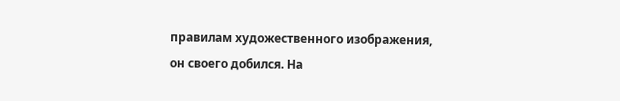правилам художественного изображения, он своего добился. На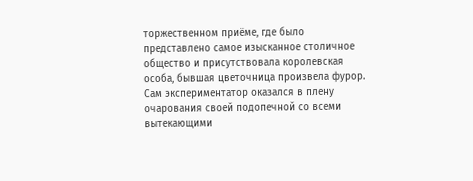торжественном приёме, где было представлено самое изысканное столичное общество и присутствовала королевская особа, бывшая цветочница произвела фурор.
Сам экспериментатор оказался в плену очарования своей подопечной со всеми вытекающими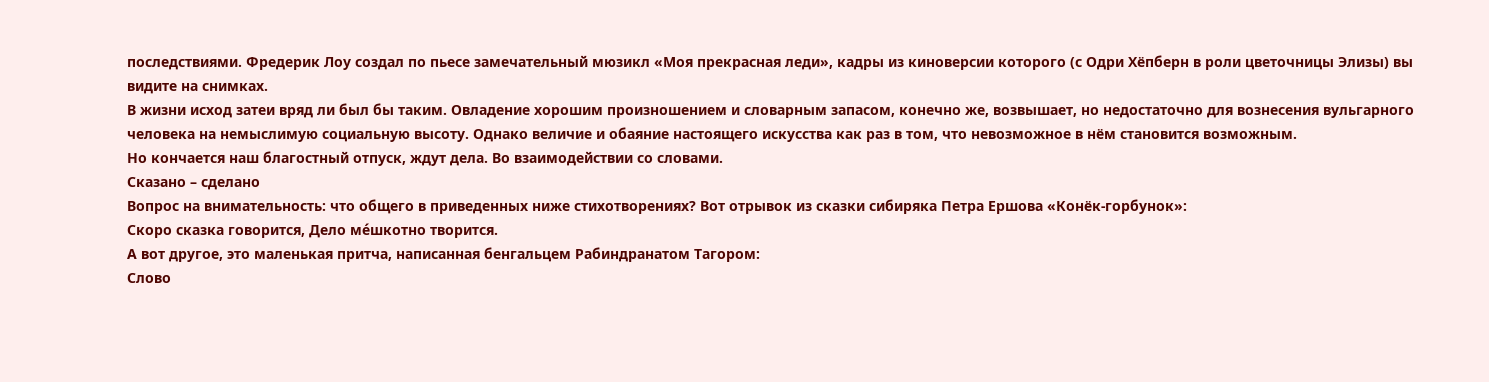последствиями. Фредерик Лоу создал по пьесе замечательный мюзикл «Моя прекрасная леди», кадры из киноверсии которого (с Одри Хёпберн в роли цветочницы Элизы) вы видите на снимках.
В жизни исход затеи вряд ли был бы таким. Овладение хорошим произношением и словарным запасом, конечно же, возвышает, но недостаточно для вознесения вульгарного человека на немыслимую социальную высоту. Однако величие и обаяние настоящего искусства как раз в том, что невозможное в нём становится возможным.
Но кончается наш благостный отпуск, ждут дела. Во взаимодействии со словами.
Сказано – сделано
Вопрос на внимательность: что общего в приведенных ниже стихотворениях? Вот отрывок из сказки сибиряка Петра Ершова «Конёк-горбунок»:
Скоро сказка говорится, Дело ме́шкотно творится.
А вот другое, это маленькая притча, написанная бенгальцем Рабиндранатом Тагором:
Слово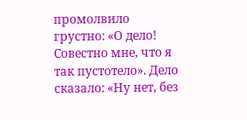промолвило грустно: «О дело! Совестно мне, что я так пустотело». Дело сказало: «Ну нет, без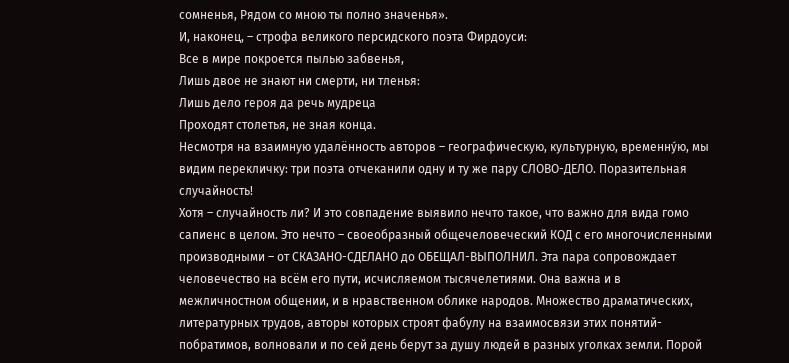сомненья, Рядом со мною ты полно значенья».
И, наконец, – строфа великого персидского поэта Фирдоуси:
Все в мире покроется пылью забвенья,
Лишь двое не знают ни смерти, ни тленья:
Лишь дело героя да речь мудреца
Проходят столетья, не зная конца.
Несмотря на взаимную удалённость авторов – географическую, культурную, временну́ю, мы видим перекличку: три поэта отчеканили одну и ту же пару СЛОВО-ДЕЛО. Поразительная случайность!
Хотя – случайность ли? И это совпадение выявило нечто такое, что важно для вида гомо сапиенс в целом. Это нечто – своеобразный общечеловеческий КОД с его многочисленными производными – от СКАЗАНО-СДЕЛАНО до ОБЕЩАЛ-ВЫПОЛНИЛ. Эта пара сопровождает человечество на всём его пути, исчисляемом тысячелетиями. Она важна и в межличностном общении, и в нравственном облике народов. Множество драматических, литературных трудов, авторы которых строят фабулу на взаимосвязи этих понятий-побратимов, волновали и по сей день берут за душу людей в разных уголках земли. Порой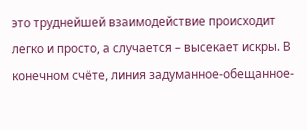это труднейшей взаимодействие происходит легко и просто, а случается – высекает искры. В конечном счёте, линия задуманное-обещанное-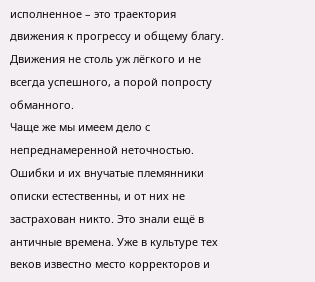исполненное – это траектория движения к прогрессу и общему благу. Движения не столь уж лёгкого и не всегда успешного, а порой попросту обманного.
Чаще же мы имеем дело с непреднамеренной неточностью. Ошибки и их внучатые племянники описки естественны, и от них не застрахован никто. Это знали ещё в античные времена. Уже в культуре тех веков известно место корректоров и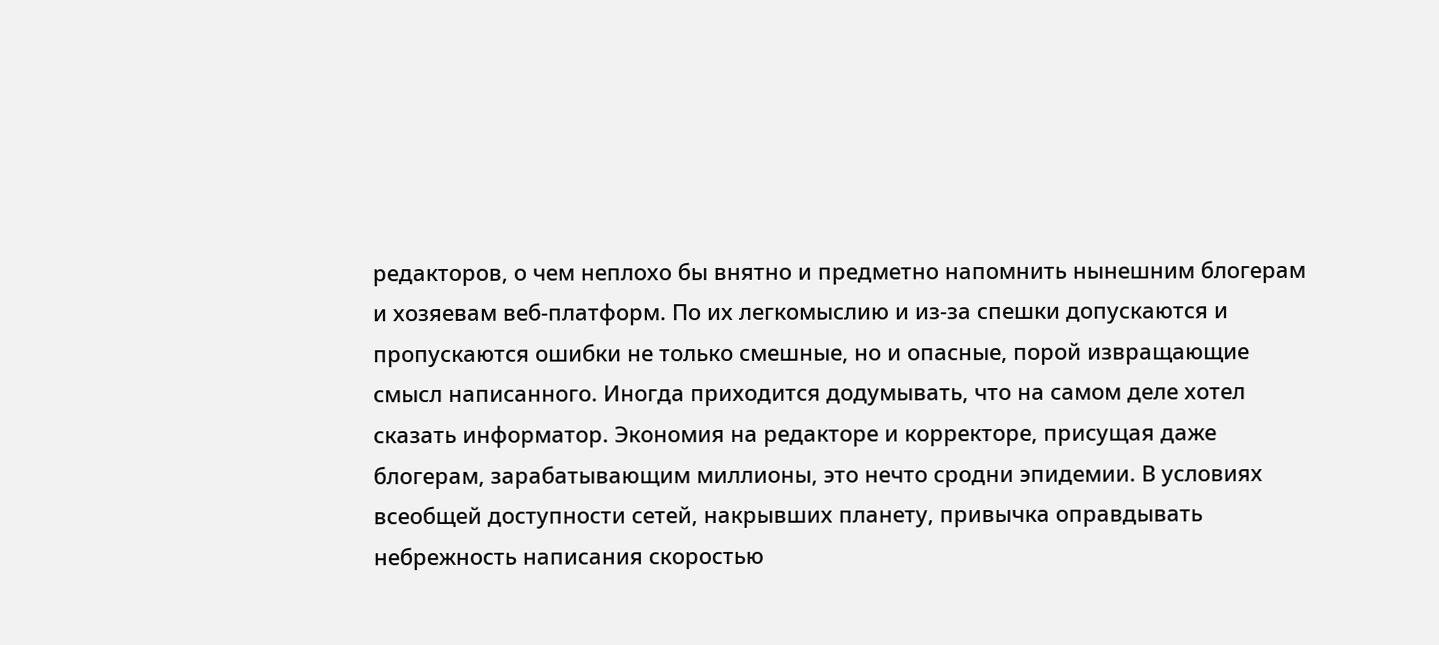редакторов, о чем неплохо бы внятно и предметно напомнить нынешним блогерам и хозяевам веб-платформ. По их легкомыслию и из-за спешки допускаются и пропускаются ошибки не только смешные, но и опасные, порой извращающие смысл написанного. Иногда приходится додумывать, что на самом деле хотел сказать информатор. Экономия на редакторе и корректоре, присущая даже блогерам, зарабатывающим миллионы, это нечто сродни эпидемии. В условиях всеобщей доступности сетей, накрывших планету, привычка оправдывать небрежность написания скоростью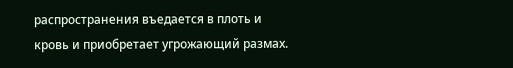распространения въедается в плоть и кровь и приобретает угрожающий размах.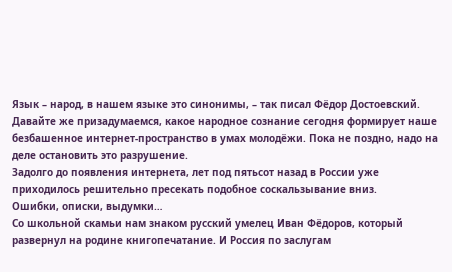Язык – народ, в нашем языке это синонимы, – так писал Фёдор Достоевский. Давайте же призадумаемся, какое народное сознание сегодня формирует наше безбашенное интернет-пространство в умах молодёжи. Пока не поздно, надо на деле остановить это разрушение.
Задолго до появления интернета, лет под пятьсот назад в России уже приходилось решительно пресекать подобное соскальзывание вниз.
Ошибки, описки, выдумки…
Со школьной скамьи нам знаком русский умелец Иван Фёдоров, который развернул на родине книгопечатание. И Россия по заслугам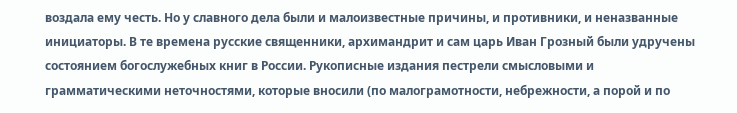воздала ему честь. Но у славного дела были и малоизвестные причины, и противники, и неназванные инициаторы. В те времена русские священники, архимандрит и сам царь Иван Грозный были удручены состоянием богослужебных книг в России. Рукописные издания пестрели смысловыми и грамматическими неточностями, которые вносили (по малограмотности, небрежности, а порой и по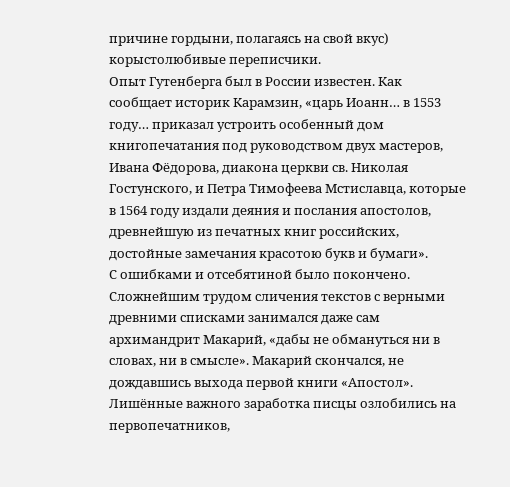причине гордыни, полагаясь на свой вкус) корыстолюбивые переписчики.
Опыт Гутенберга был в России известен. Как сообщает историк Карамзин, «царь Иоанн… в 1553 году… приказал устроить особенный дом книгопечатания под руководством двух мастеров, Ивана Фёдорова, диакона церкви св. Николая Гостунского, и Петра Тимофеева Мстиславца, которые в 1564 году издали деяния и послания апостолов, древнейшую из печатных книг российских, достойные замечания красотою букв и бумаги».
С ошибками и отсебятиной было покончено. Сложнейшим трудом сличения текстов с верными древними списками занимался даже сам архимандрит Макарий, «дабы не обмануться ни в словах, ни в смысле». Макарий скончался, не дождавшись выхода первой книги «Апостол». Лишённые важного заработка писцы озлобились на первопечатников,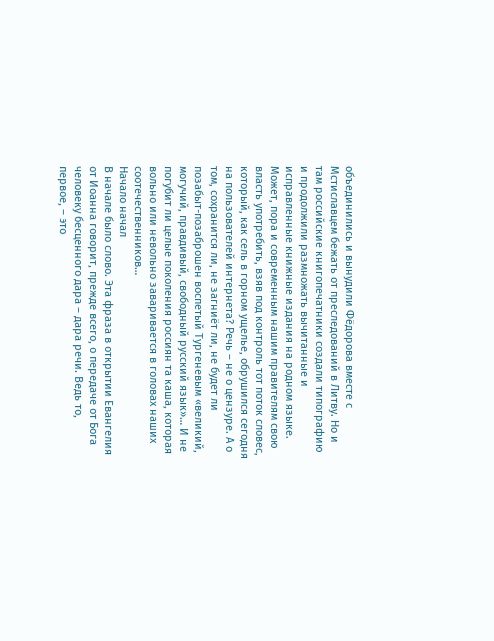объединились и вынудили Фёдорова вместе с Мстиславцем бежать от преследований в Литву. Но и там российские книгопечатники создали типографию и продолжили размножать вычитанные и исправленные книжные издания на родном языке.
Может, пора и современным нашим правителям свою власть употребить, взяв под контроль тот поток словес, который, как сель в горном ущелье, обрушился сегодня на пользователей интернета? Речь – не о цензуре. А о том, сохранится ли, не загниёт ли, не будет ли позабыт-позаброшен воспетый Тургеневым «великий, могучий, правдивый, свободный русский язык»… И не погубит ли целые поколения россиян та каша, которая вольно или невольно заваривается в головах наших соотечественников…
Начало начал
В начале было слово. Эта фраза в открытии Евангелия от Иоанна говорит, прежде всего, о передаче от Бога человеку бесценного дара – дара речи. Ведь то, первое, – это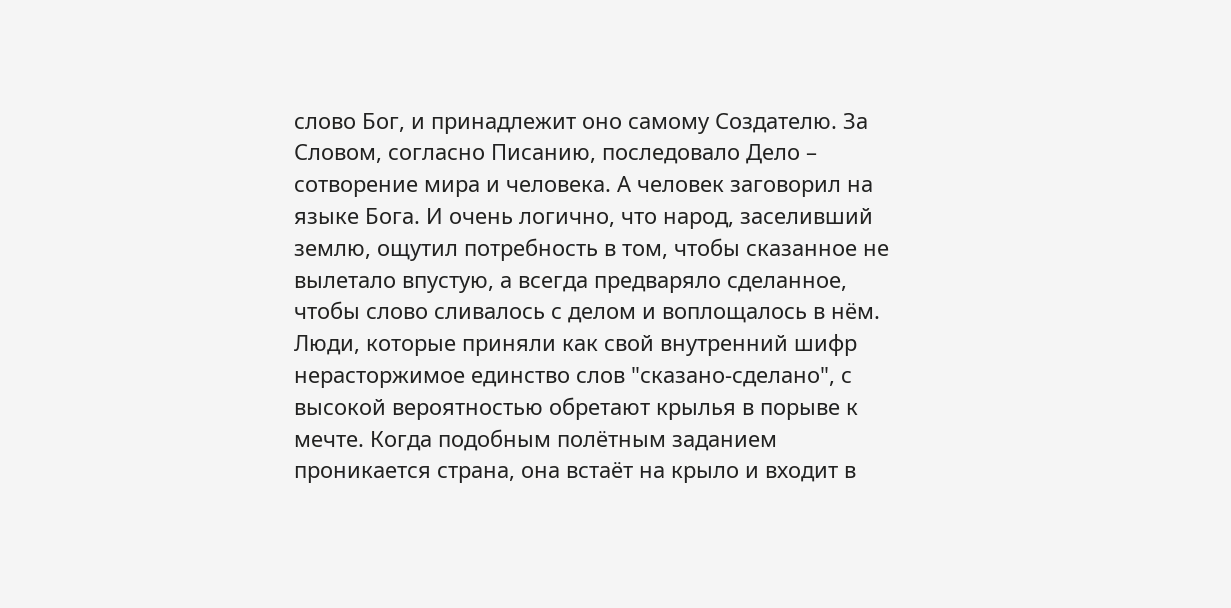слово Бог, и принадлежит оно самому Создателю. За Словом, согласно Писанию, последовало Дело – сотворение мира и человека. А человек заговорил на языке Бога. И очень логично, что народ, заселивший землю, ощутил потребность в том, чтобы сказанное не вылетало впустую, а всегда предваряло сделанное, чтобы слово сливалось с делом и воплощалось в нём. Люди, которые приняли как свой внутренний шифр нерасторжимое единство слов "сказано-сделано", с высокой вероятностью обретают крылья в порыве к мечте. Когда подобным полётным заданием проникается страна, она встаёт на крыло и входит в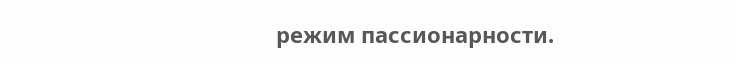режим пассионарности.